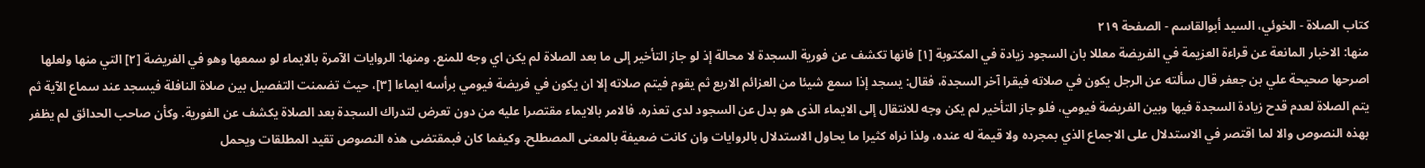كتاب الصلاة - الخوئي، السيد أبوالقاسم - الصفحة ٢١٩
منها: الاخبار المانعة عن قراءة العزيمة في الفريضة معللا بان السجود زيادة في المكتوبة [١] فانها تكشف عن فورية السجدة لا محالة إذ لو جاز التأخير إلى ما بعد الصلاة لم يكن اي وجه للمنع. ومنها: الروايات الآمرة بالايماء لو سمعها وهو في الفريضة [٢] التي منها ولعلها اصرحها صحيحة علي بن جعفر قال سألته عن الرجل يكون في صلاته فيقرا آخر السجدة، فقال: يسجد إذا سمع شيئا من العزائم الاربع ثم يقوم فيتم صلاته إلا ان يكون في فريضة فيومي برأسه ايماءا [٣]، حيث تضمنت التفصيل بين صلاة النافلة فيسجد عند سماع الآية ثم يتم الصلاة لعدم قدح زيادة السجدة فيها وبين الفريضة فيومي، فلو جاز التأخير لم يكن وجه للانتقال إلى الايماء الذى هو بدل عن السجود لدى تعذره. فالامر بالايماء مقتصرا عليه من دون تعرض لتدراك السجدة بعد الصلاة يكشف عن الفورية. وكأن صاحب الحدائق لم يظفر بهذه النصوص والا لما اقتصر في الاستدلال على الاجماع الذي بمجرده ولا قيمة له عنده، ولذا نراه كثيرا ما يحاول الاستدلال بالروايات وان كانت ضعيفة بالمعنى المصطلح. وكيفما كان فبمقتضى هذه النصوص تقيد المطلقات ويحمل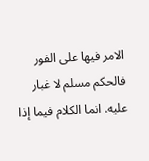الامر فيها على الفور فالحكم مسلم لا غبار عليه. انما الكلام فيما إذا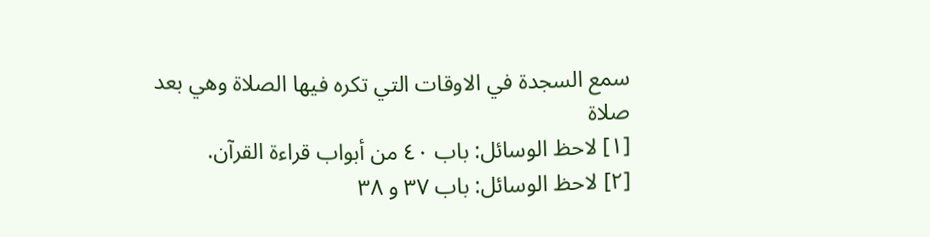سمع السجدة في الاوقات التي تكره فيها الصلاة وهي بعد صلاة
[١] لاحظ الوسائل: باب ٤٠ من أبواب قراءة القرآن.
[٢] لاحظ الوسائل: باب ٣٧ و ٣٨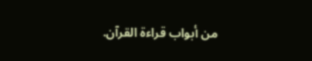من أبواب قراءة القرآن.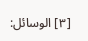[٣] الوسائل: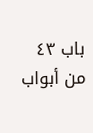باب ٤٣ من أبواب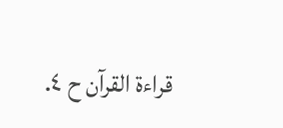قراءة القرآن ح ٤.